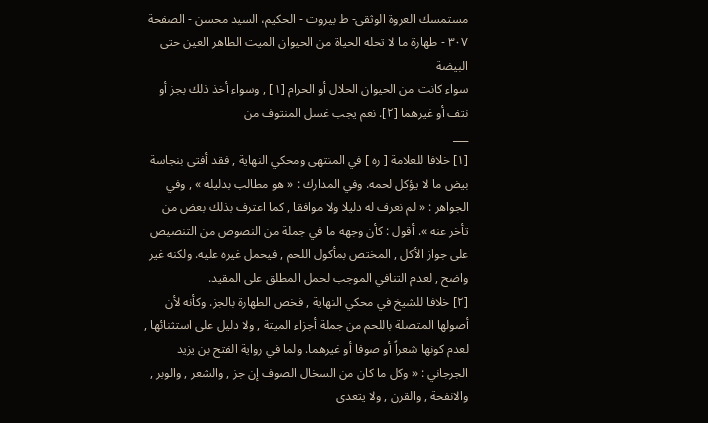مستمسك العروة الوثقى- ط بیروت - الحكيم، السيد محسن - الصفحة ٣٠٧ - طهارة ما لا تحله الحياة من الحيوان الميت الطاهر العين حتى البيضة
سواء كانت من الحيوان الحلال أو الحرام [١] , وسواء أخذ ذلك بجز أو نتف أو غيرهما [٢]. نعم يجب غسل المنتوف من
___
[١] خلافا للعلامة [ ره ] في المنتهى ومحكي النهاية , فقد أفتى بنجاسة بيض ما لا يؤكل لحمه. وفي المدارك : « هو مطالب بدليله » , وفي الجواهر : « لم نعرف له دليلا ولا موافقا , كما اعترف بذلك بعض من تأخر عنه ». أقول : كأن وجهه ما في جملة من النصوص من التنصيص على جواز الأكل , المختص بمأكول اللحم , فيحمل غيره عليه. ولكنه غير واضح , لعدم التنافي الموجب لحمل المطلق على المقيد.
[٢] خلافا للشيخ في محكي النهاية , فخص الطهارة بالجز. وكأنه لأن أصولها المتصلة باللحم من جملة أجزاء الميتة , ولا دليل على استثنائها , لعدم كونها شعراً أو صوفا أو غيرهما. ولما في رواية الفتح بن يزيد الجرجاني : « وكل ما كان من السخال الصوف إن جز , والشعر , والوبر , والانفحة , والقرن , ولا يتعدى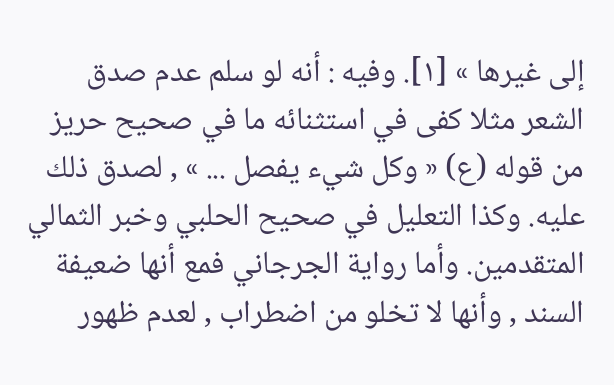إلى غيرها » [١]. وفيه : أنه لو سلم عدم صدق الشعر مثلا كفى في استثنائه ما في صحيح حريز من قوله (ع) « وكل شيء يفصل ... » , لصدق ذلك عليه. وكذا التعليل في صحيح الحلبي وخبر الثمالي المتقدمين. وأما رواية الجرجاني فمع أنها ضعيفة السند , وأنها لا تخلو من اضطراب , لعدم ظهور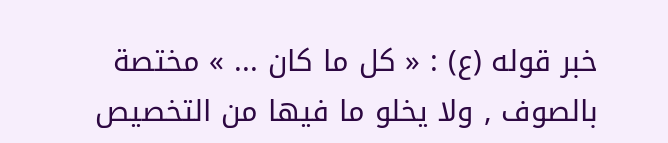خبر قوله (ع) : « كل ما كان ... » مختصة بالصوف , ولا يخلو ما فيها من التخصيص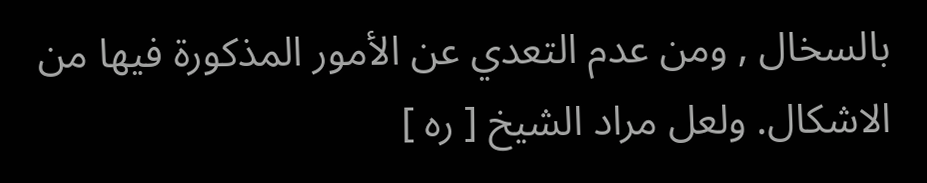بالسخال , ومن عدم التعدي عن الأمور المذكورة فيها من الاشكال. ولعل مراد الشيخ [ ره ]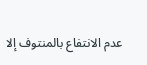عدم الانتفاع بالمنتوف إلا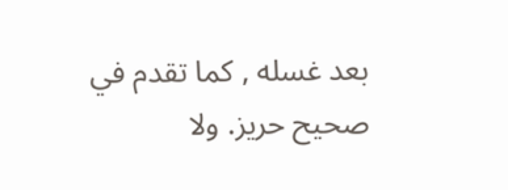بعد غسله , كما تقدم في صحيح حريز. ولا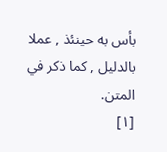بأس به حينئذ , عملا بالدليل , كما ذكر في المتن.
[١]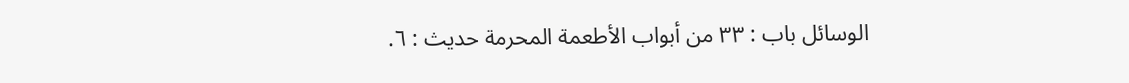الوسائل باب : ٣٣ من أبواب الأطعمة المحرمة حديث : ٦.